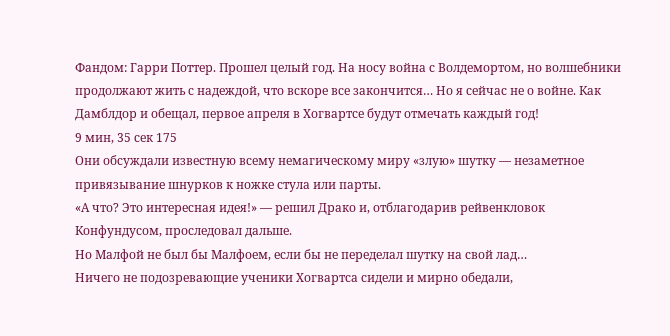Фандом: Гарри Поттер. Прошел целый год. На носу война с Волдемортом, но волшебники продолжают жить с надеждой, что вскоре все закончится… Но я сейчас не о войне. Как Дамблдор и обещал, первое апреля в Хогвартсе будут отмечать каждый год!
9 мин, 35 сек 175
Они обсуждали известную всему немагическому миру «злую» шутку — незаметное привязывание шнурков к ножке стула или парты.
«А что? Это интересная идея!» — решил Драко и, отблагодарив рейвенкловок Конфундусом, проследовал дальше.
Но Малфой не был бы Малфоем, если бы не переделал шутку на свой лад…
Ничего не подозревающие ученики Хогвартса сидели и мирно обедали,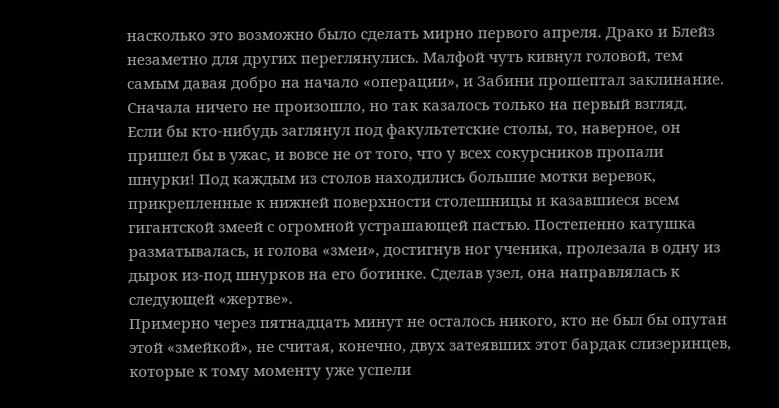насколько это возможно было сделать мирно первого апреля. Драко и Блейз незаметно для других переглянулись. Малфой чуть кивнул головой, тем самым давая добро на начало «операции», и Забини прошептал заклинание. Сначала ничего не произошло, но так казалось только на первый взгляд.
Если бы кто-нибудь заглянул под факультетские столы, то, наверное, он пришел бы в ужас, и вовсе не от того, что у всех сокурсников пропали шнурки! Под каждым из столов находились большие мотки веревок, прикрепленные к нижней поверхности столешницы и казавшиеся всем гигантской змеей с огромной устрашающей пастью. Постепенно катушка разматывалась, и голова «змеи», достигнув ног ученика, пролезала в одну из дырок из-под шнурков на его ботинке. Сделав узел, она направлялась к следующей «жертве».
Примерно через пятнадцать минут не осталось никого, кто не был бы опутан этой «змейкой», не считая, конечно, двух затеявших этот бардак слизеринцев, которые к тому моменту уже успели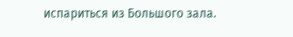испариться из Большого зала.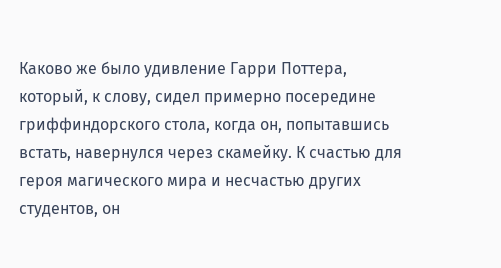Каково же было удивление Гарри Поттера, который, к слову, сидел примерно посередине гриффиндорского стола, когда он, попытавшись встать, навернулся через скамейку. К счастью для героя магического мира и несчастью других студентов, он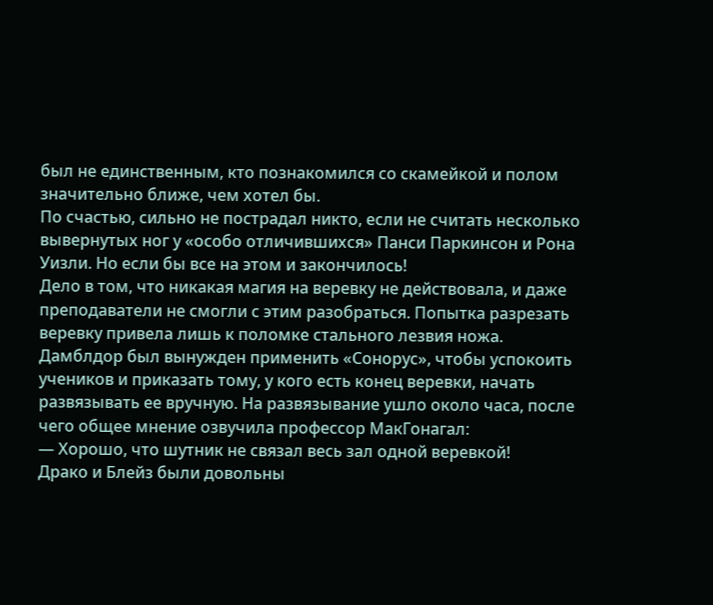был не единственным, кто познакомился со скамейкой и полом значительно ближе, чем хотел бы.
По счастью, сильно не пострадал никто, если не считать несколько вывернутых ног у «особо отличившихся» Панси Паркинсон и Рона Уизли. Но если бы все на этом и закончилось!
Дело в том, что никакая магия на веревку не действовала, и даже преподаватели не смогли с этим разобраться. Попытка разрезать веревку привела лишь к поломке стального лезвия ножа.
Дамблдор был вынужден применить «Сонорус», чтобы успокоить учеников и приказать тому, у кого есть конец веревки, начать развязывать ее вручную. На развязывание ушло около часа, после чего общее мнение озвучила профессор МакГонагал:
— Хорошо, что шутник не связал весь зал одной веревкой!
Драко и Блейз были довольны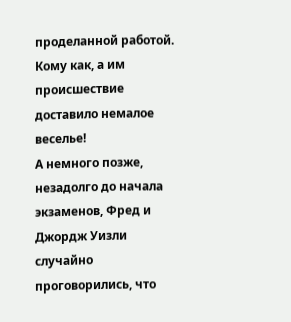проделанной работой. Кому как, а им происшествие доставило немалое веселье!
А немного позже, незадолго до начала экзаменов, Фред и Джордж Уизли случайно проговорились, что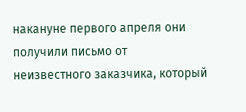накануне первого апреля они получили письмо от неизвестного заказчика, который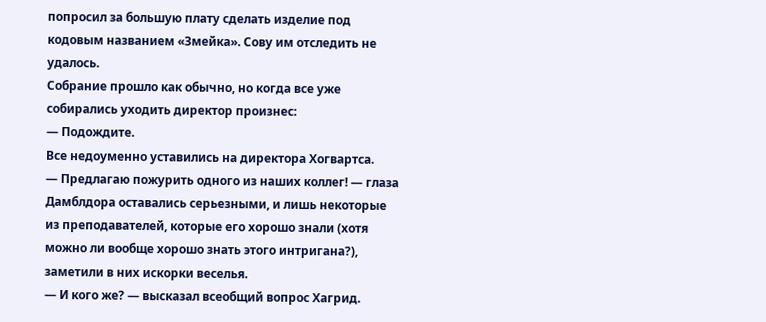попросил за большую плату сделать изделие под кодовым названием «Змейка». Сову им отследить не удалось.
Собрание прошло как обычно, но когда все уже собирались уходить директор произнес:
— Подождите.
Все недоуменно уставились на директора Хогвартса.
— Предлагаю пожурить одного из наших коллег! — глаза Дамблдора оставались серьезными, и лишь некоторые из преподавателей, которые его хорошо знали (хотя можно ли вообще хорошо знать этого интригана?), заметили в них искорки веселья.
— И кого же? — высказал всеобщий вопрос Хагрид.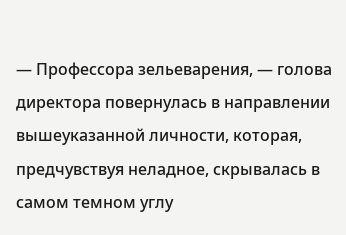— Профессора зельеварения, — голова директора повернулась в направлении вышеуказанной личности, которая, предчувствуя неладное, скрывалась в самом темном углу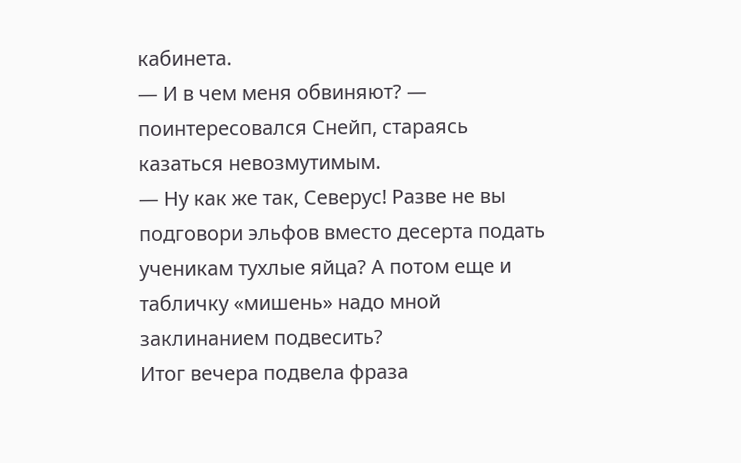кабинета.
— И в чем меня обвиняют? — поинтересовался Снейп, стараясь казаться невозмутимым.
— Ну как же так, Северус! Разве не вы подговори эльфов вместо десерта подать ученикам тухлые яйца? А потом еще и табличку «мишень» надо мной заклинанием подвесить?
Итог вечера подвела фраза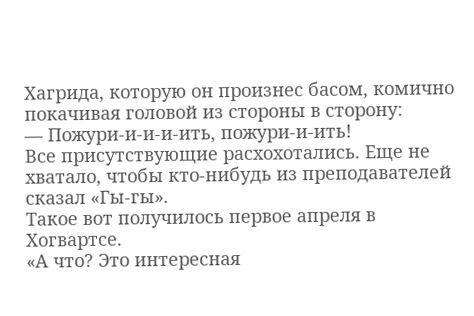Хагрида, которую он произнес басом, комично покачивая головой из стороны в сторону:
— Пожури-и-и-и-ить, пожури-и-ить!
Все присутствующие расхохотались. Еще не хватало, чтобы кто-нибудь из преподавателей сказал «Гы-гы».
Такое вот получилось первое апреля в Хогвартсе.
«А что? Это интересная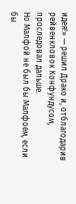идея!» — решил Драко и, отблагодарив рейвенкловок Конфундусом, проследовал дальше.
Но Малфой не был бы Малфоем, если бы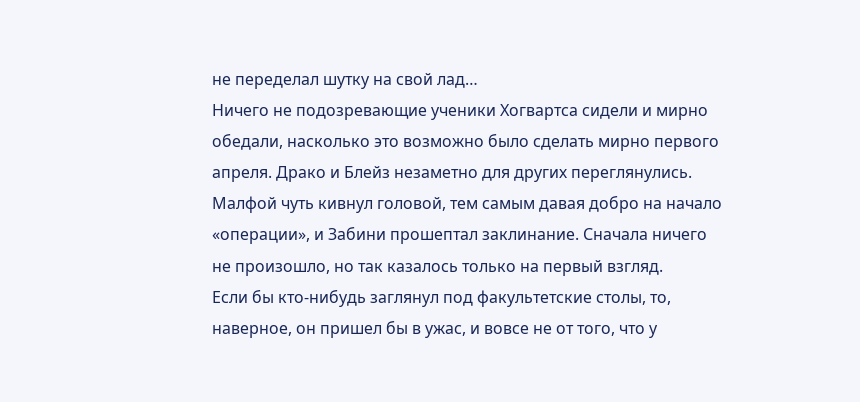не переделал шутку на свой лад…
Ничего не подозревающие ученики Хогвартса сидели и мирно обедали, насколько это возможно было сделать мирно первого апреля. Драко и Блейз незаметно для других переглянулись. Малфой чуть кивнул головой, тем самым давая добро на начало «операции», и Забини прошептал заклинание. Сначала ничего не произошло, но так казалось только на первый взгляд.
Если бы кто-нибудь заглянул под факультетские столы, то, наверное, он пришел бы в ужас, и вовсе не от того, что у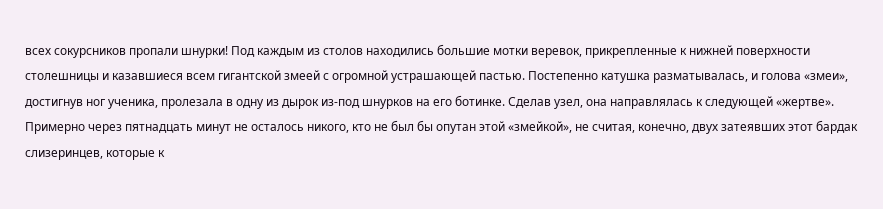всех сокурсников пропали шнурки! Под каждым из столов находились большие мотки веревок, прикрепленные к нижней поверхности столешницы и казавшиеся всем гигантской змеей с огромной устрашающей пастью. Постепенно катушка разматывалась, и голова «змеи», достигнув ног ученика, пролезала в одну из дырок из-под шнурков на его ботинке. Сделав узел, она направлялась к следующей «жертве».
Примерно через пятнадцать минут не осталось никого, кто не был бы опутан этой «змейкой», не считая, конечно, двух затеявших этот бардак слизеринцев, которые к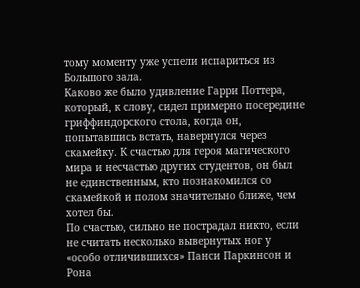тому моменту уже успели испариться из Большого зала.
Каково же было удивление Гарри Поттера, который, к слову, сидел примерно посередине гриффиндорского стола, когда он, попытавшись встать, навернулся через скамейку. К счастью для героя магического мира и несчастью других студентов, он был не единственным, кто познакомился со скамейкой и полом значительно ближе, чем хотел бы.
По счастью, сильно не пострадал никто, если не считать несколько вывернутых ног у «особо отличившихся» Панси Паркинсон и Рона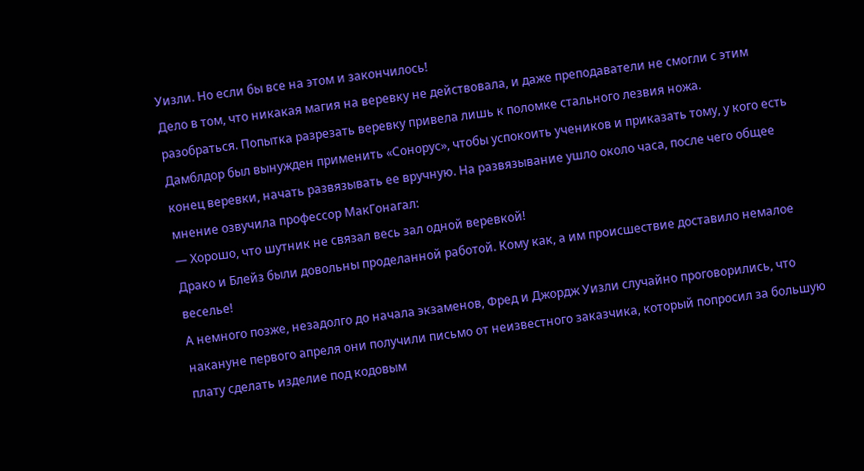Уизли. Но если бы все на этом и закончилось!
Дело в том, что никакая магия на веревку не действовала, и даже преподаватели не смогли с этим разобраться. Попытка разрезать веревку привела лишь к поломке стального лезвия ножа.
Дамблдор был вынужден применить «Сонорус», чтобы успокоить учеников и приказать тому, у кого есть конец веревки, начать развязывать ее вручную. На развязывание ушло около часа, после чего общее мнение озвучила профессор МакГонагал:
— Хорошо, что шутник не связал весь зал одной веревкой!
Драко и Блейз были довольны проделанной работой. Кому как, а им происшествие доставило немалое веселье!
А немного позже, незадолго до начала экзаменов, Фред и Джордж Уизли случайно проговорились, что накануне первого апреля они получили письмо от неизвестного заказчика, который попросил за большую плату сделать изделие под кодовым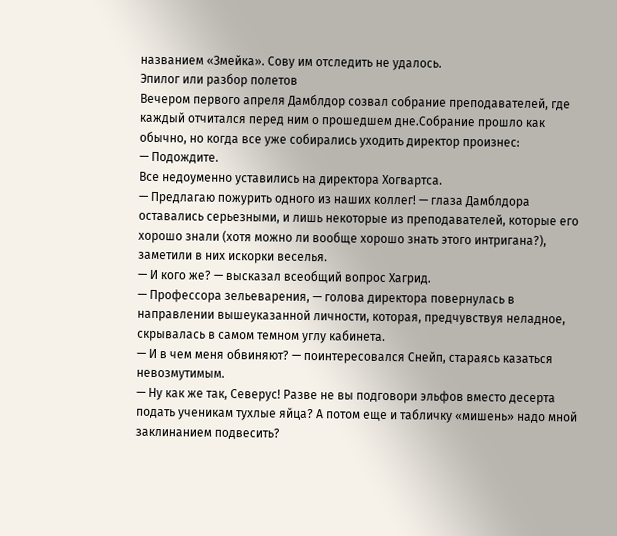названием «Змейка». Сову им отследить не удалось.
Эпилог или разбор полетов
Вечером первого апреля Дамблдор созвал собрание преподавателей, где каждый отчитался перед ним о прошедшем дне.Собрание прошло как обычно, но когда все уже собирались уходить директор произнес:
— Подождите.
Все недоуменно уставились на директора Хогвартса.
— Предлагаю пожурить одного из наших коллег! — глаза Дамблдора оставались серьезными, и лишь некоторые из преподавателей, которые его хорошо знали (хотя можно ли вообще хорошо знать этого интригана?), заметили в них искорки веселья.
— И кого же? — высказал всеобщий вопрос Хагрид.
— Профессора зельеварения, — голова директора повернулась в направлении вышеуказанной личности, которая, предчувствуя неладное, скрывалась в самом темном углу кабинета.
— И в чем меня обвиняют? — поинтересовался Снейп, стараясь казаться невозмутимым.
— Ну как же так, Северус! Разве не вы подговори эльфов вместо десерта подать ученикам тухлые яйца? А потом еще и табличку «мишень» надо мной заклинанием подвесить?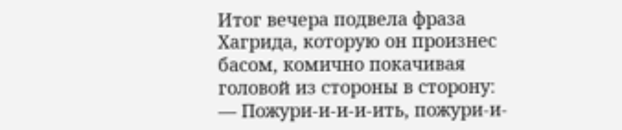Итог вечера подвела фраза Хагрида, которую он произнес басом, комично покачивая головой из стороны в сторону:
— Пожури-и-и-и-ить, пожури-и-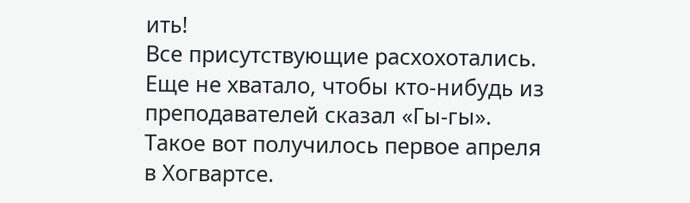ить!
Все присутствующие расхохотались. Еще не хватало, чтобы кто-нибудь из преподавателей сказал «Гы-гы».
Такое вот получилось первое апреля в Хогвартсе.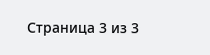Страница 3 из 3